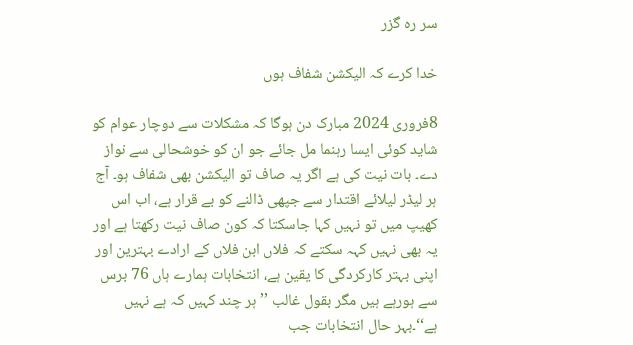سر رہ گزر

خدا کرے کہ الیکشن شفاف ہوں

8فروری 2024 مبارک دن ہوگا کہ مشکلات سے دوچار عوام کو شاید کوئی ایسا رہنما مل جائے جو ان کو خوشحالی سے نواز دے۔ بات نیت کی ہے اگر یہ صاف تو الیکشن بھی شفاف ہو۔ آج ہر لیڈر لیلائے اقتدار سے جپھی ڈالنے کو بے قرار ہے، اب اس کھیپ میں تو نہیں کہا جاسکتا کہ کون صاف نیت رکھتا ہے اور یہ بھی نہیں کہہ سکتے کہ فلاں ابن فلاں کے ارادے بہترین اور اپنی بہتر کارکردگی کا یقین ہے، انتخابات ہمارے ہاں 76 برس سے ہورہے ہیں مگر بقول غالب ’’ہر چند کہیں کہ ہے نہیں ہے‘‘۔بہر حال انتخابات جب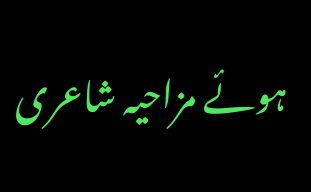ہوئے مزاحیہ شاعری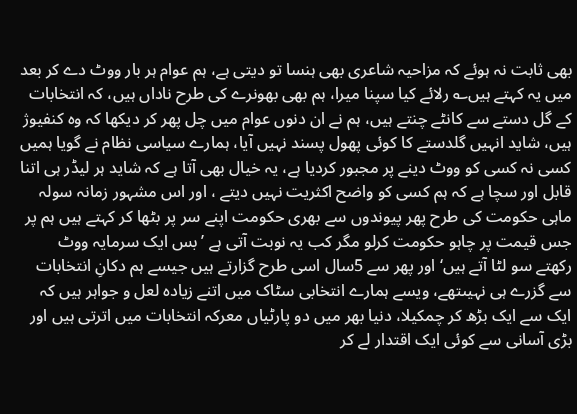بھی ثابت نہ ہوئے کہ مزاحیہ شاعری بھی ہنسا تو دیتی ہے، ہم عوام ہر بار ووٹ دے کر بعد میں یہ کہتے ہیں؎ رلائے کیا سپنا میرا، ہم بھی بھونرے کی طرح ناداں ہیں، کہ انتخابات کے گل دستے سے کانٹے چنتے ہیں، ہم نے ان دنوں عوام میں چل پھر کر دیکھا کہ وہ کنفیوژ ہیں، شاید انہیں گلدستے کا کوئی پھول پسند نہیں آیا، ہمارے سیاسی نظام نے گویا ہمیں کسی نہ کسی کو ووٹ دینے پر مجبور کردیا ہے، یہ خیال بھی آتا ہے کہ شاید ہر لیڈر ہی اتنا قابل اور سچا ہے کہ ہم کسی کو واضح اکثریت نہیں دیتے ، اور اس مشہور زمانہ سولہ ماہی حکومت کی طرح پھر پیوندوں سے بھری حکومت اپنے سر پر بٹھا کر کہتے ہیں ہم پر جس قیمت پر چاہو حکومت کرلو مگر کب یہ نوبت آتی ہے ’بس ایک سرمایہ ووٹ رکھتے سو لٹا آتے ہیں‘ اور پھر سے 5سال اسی طرح گزارتے ہیں جیسے ہم دکانِ انتخابات سے گزرے ہی نہیںتھے، ویسے ہمارے انتخابی سٹاک میں اتنے زیادہ لعل و جواہر ہیں کہ ایک سے ایک بڑھ کر چمکیلا، دنیا بھر میں دو پارٹیاں معرکہ انتخابات میں اترتی ہیں اور بڑی آسانی سے کوئی ایک اقتدار لے کر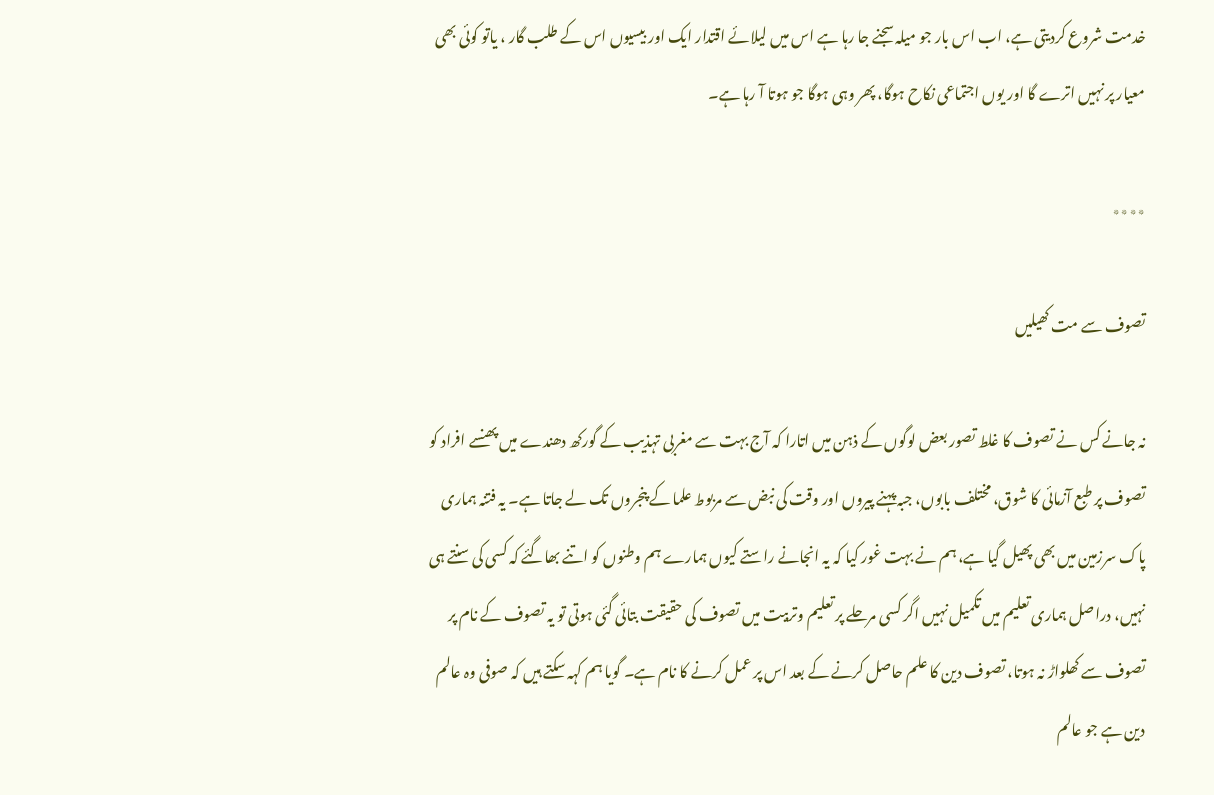خدمت شروع کردیتی ہے، اب اس بار جو میلہ سجنے جا رہا ہے اس میں لیلائے اقتدار ایک اور بیسیوں اس کے طلب گار ، یاتو کوئی بھی معیار پر نہیں اترے گا اور یوں اجتماعی نکاح ہوگا، پھر وہی ہوگا جو ہوتا آ رہا ہے۔

٭٭٭٭

تصوف سے مت کھیلیں

نہ جانے کس نے تصوف کا غلط تصور بعض لوگوں کے ذہن میں اتارا کہ آج بہت سے مغربی تہذیب کے گورکھ دھندے میں پھنسے افراد کو تصوف پر طبع آزمائی کا شوق، مختلف بابوں، جبہ پہنے پیروں اور وقت کی نبض سے مربوط علما کے پنجروں تک لے جاتا ہے۔ یہ فتنہ ہماری پاک سرزمین میں بھی پھیل گیا ہے، ہم نے بہت غور کیا کہ یہ انجانے راستے کیوں ہمارے ہم وطنوں کو اتنے بھاگئے کہ کسی کی سنتے ہی نہیں، دراصل ہماری تعلیم میں تکمیل نہیں اگر کسی مرحلے پر تعلیم وتربیت میں تصوف کی حقیقت بتائی گئی ہوتی تو یہ تصوف کے نام پر تصوف سے کھلواڑ نہ ہوتا، تصوف دین کا علم حاصل کرنے کے بعد اس پر عمل کرنے کا نام ہے۔ گویا ہم کہہ سکتے ہیں کہ صوفی وہ عالم دین ہے جو عالم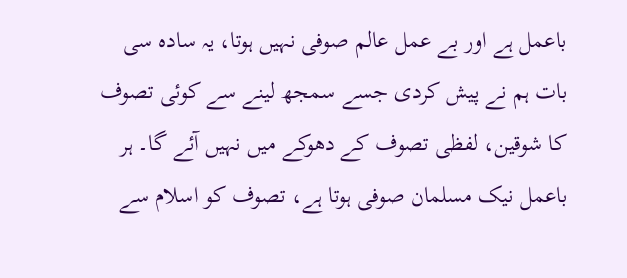باعمل ہے اور بے عمل عالم صوفی نہیں ہوتا، یہ سادہ سی بات ہم نے پیش کردی جسے سمجھ لینے سے کوئی تصوف کا شوقین، لفظی تصوف کے دھوکے میں نہیں آئے گا۔ ہر باعمل نیک مسلمان صوفی ہوتا ہے، تصوف کو اسلام سے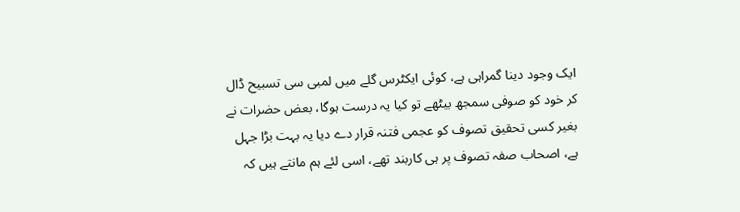ایک وجود دینا گمراہی ہے، کوئی ایکٹرس گلے میں لمبی سی تسبیح ڈال کر خود کو صوفی سمجھ بیٹھے تو کیا یہ درست ہوگا، بعض حضرات نے بغیر کسی تحقیق تصوف کو عجمی فتنہ قرار دے دیا یہ بہت بڑا جہل ہے، اصحاب صفہ تصوف پر ہی کاربند تھے، اسی لئے ہم مانتے ہیں کہ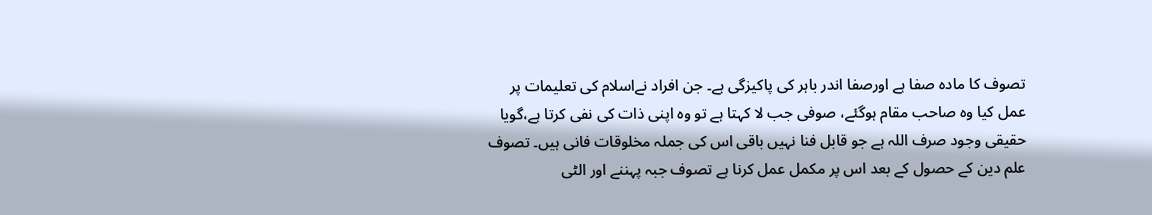تصوف کا مادہ صفا ہے اورصفا اندر باہر کی پاکیزگی ہے۔ جن افراد نےاسلام کی تعلیمات پر عمل کیا وہ صاحب مقام ہوگئے، صوفی جب لا کہتا ہے تو وہ اپنی ذات کی نفی کرتا ہے،گویا حقیقی وجود صرف اللہ ہے جو قابل فنا نہیں باقی اس کی جملہ مخلوقات فانی ہیں۔ تصوف علم دین کے حصول کے بعد اس پر مکمل عمل کرنا ہے تصوف جبہ پہننے اور الٹی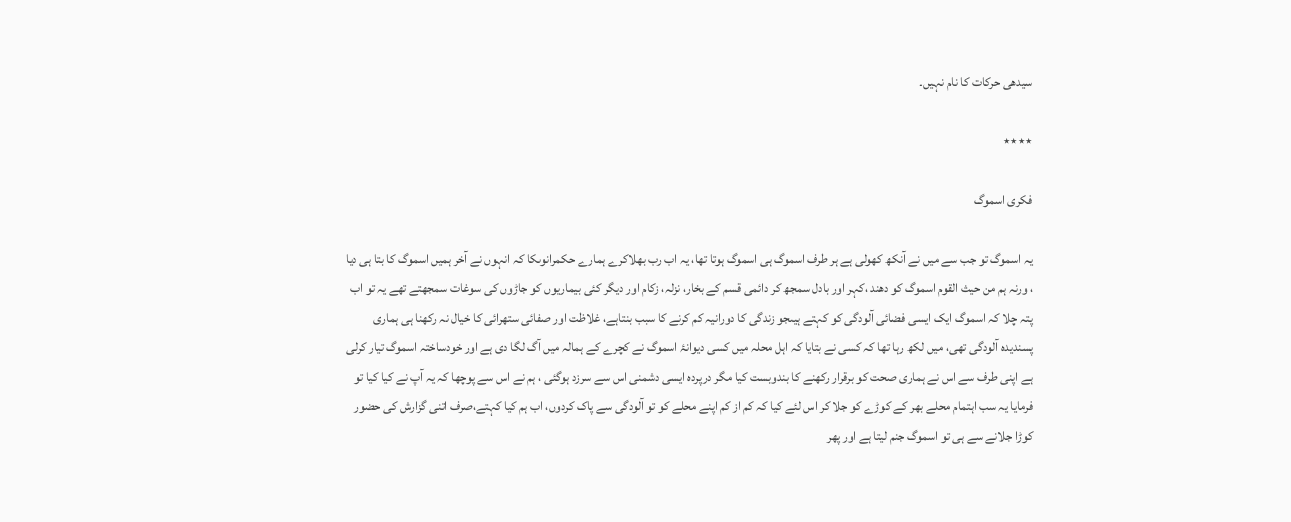سیدھی حرکات کا نام نہیں۔

٭٭٭٭

فکری اسموگ

یہ اسموگ تو جب سے میں نے آنکھ کھولی ہے ہر طرف اسموگ ہی اسموگ ہوتا تھا، یہ اب رب بھلاکرے ہمارے حکمرانوںکا کہ انہوں نے آخر ہمیں اسموگ کا بتا ہی دیا ، ورنہ ہم من حیث القوم اسموگ کو دھند ،کہر اور بادل سمجھ کر دائمی قسم کے بخار، نزلہ، زکام اور دیگر کئی بیماریوں کو جاڑوں کی سوغات سمجھتے تھے یہ تو اب پتہ چلا کہ اسموگ ایک ایسی فضائی آلودگی کو کہتے ہیںجو زندگی کا دورانیہ کم کرنے کا سبب بنتاہے، غلاظت اور صفائی ستھرائی کا خیال نہ رکھنا ہی ہماری پسندیدہ آلودگی تھی، میں لکھ رہا تھا کہ کسی نے بتایا کہ اہل محلہ میں کسی دیوانۂ اسموگ نے کچرے کے ہمالہ میں آگ لگا دی ہے اور خودساختہ اسموگ تیار کرلی ہے اپنی طرف سے اس نے ہماری صحت کو برقرار رکھنے کا بندوبست کیا مگر درپردہ ایسی دشمنی اس سے سرزد ہوگئی ، ہم نے اس سے پوچھا کہ یہ آپ نے کیا کیا تو فرمایا یہ سب اہتمام محلے بھر کے کوڑے کو جلا کر اس لئے کیا کہ کم از کم اپنے محلے کو تو آلودگی سے پاک کردوں، اب ہم کیا کہتے،صرف اتنی گزارش کی حضور کوڑا جلانے سے ہی تو اسموگ جنم لیتا ہے اور پھر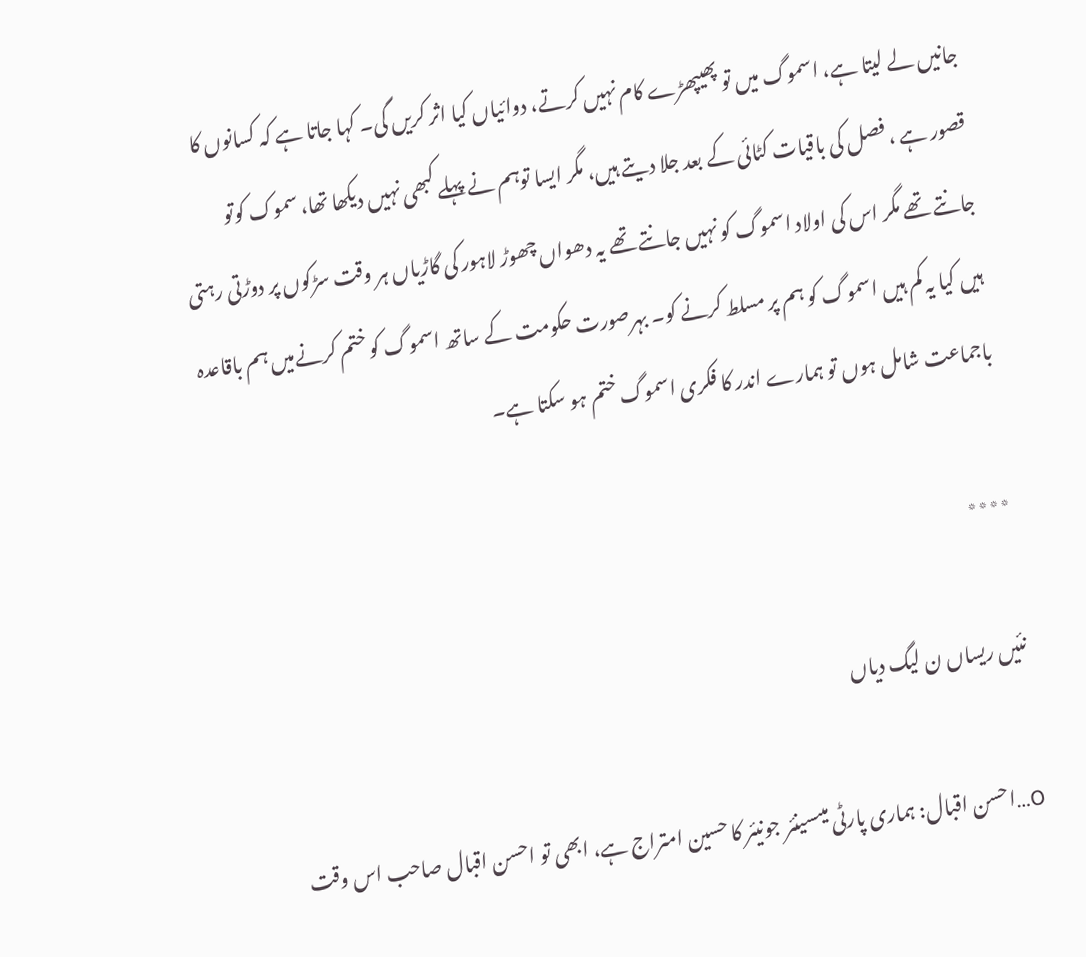جانیں لے لیتا ہے، اسموگ میں تو پھیپھڑے کام نہیں کرتے، دوائیاں کیا اثر کریں گی۔ کہا جاتا ہے کہ کسانوں کا قصور ہے ، فصل کی باقیات کٹائی کے بعد جلا دیتے ہیں، مگر ایسا توہم نے پہلے کبھی نہیں دیکھا تھا، سموک کوتو جانتے تھے مگر اس کی اولاد اسموگ کو نہیں جانتے تھے یہ دھواں چھوڑ لاہور کی گاڑیاں ہر وقت سڑکوں پر دوڑتی رہتی ہیں کیا یہ کم ہیں اسموگ کو ہم پر مسلط کرنے کو۔ بہرصورت حکومت کے ساتھ اسموگ کو ختم کرنےمیں ہم باقاعدہ باجماعت شامل ہوں تو ہمارے اندر کا فکری اسموگ ختم ہو سکتا ہے۔

٭٭٭٭

نئیں ریساں ن لیگ دیاں

O…احسن اقبال: ہماری پارٹی میںسینئر جونیئر کا حسین امتراج ہے، ابھی تو احسن اقبال صاحب اس وقت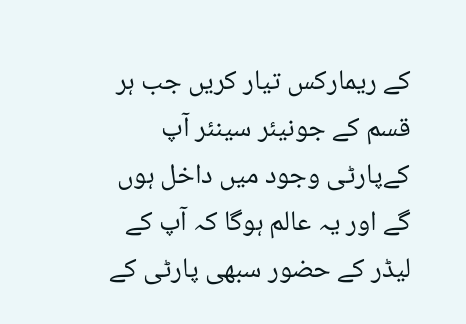کے ریمارکس تیار کریں جب ہر قسم کے جونیئر سینئر آپ کےپارٹی وجود میں داخل ہوں گے اور یہ عالم ہوگا کہ آپ کے لیڈر کے حضور سبھی پارٹی کے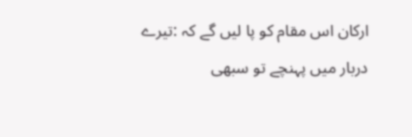ارکان اس مقام کو پا لیں گے کہ :تیرے دربار میں پہنچے تو سبھی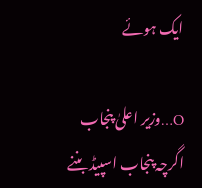ایک ہوئے

O…وزیر اعلیٰ پنجاب اگرچہ پنجاب اسپیڈ بننے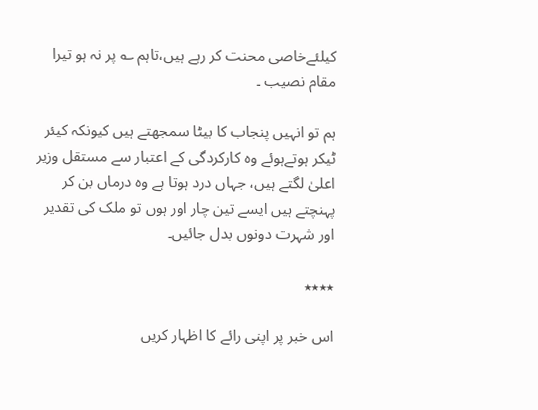کیلئےخاصی محنت کر رہے ہیں،تاہم ؎ پر نہ ہو تیرا مقام نصیب ۔

ہم تو انہیں پنجاب کا بیٹا سمجھتے ہیں کیونکہ کیئر ٹیکر ہوتےہوئے وہ کارکردگی کے اعتبار سے مستقل وزیر اعلیٰ لگتے ہیں، جہاں درد ہوتا ہے وہ درماں بن کر پہنچتے ہیں ایسے تین چار اور ہوں تو ملک کی تقدیر اور شہرت دونوں بدل جائیں۔

٭٭٭٭

اس خبر پر اپنی رائے کا اظہار کریں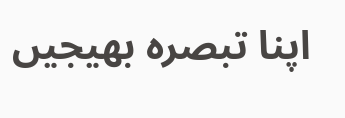اپنا تبصرہ بھیجیں